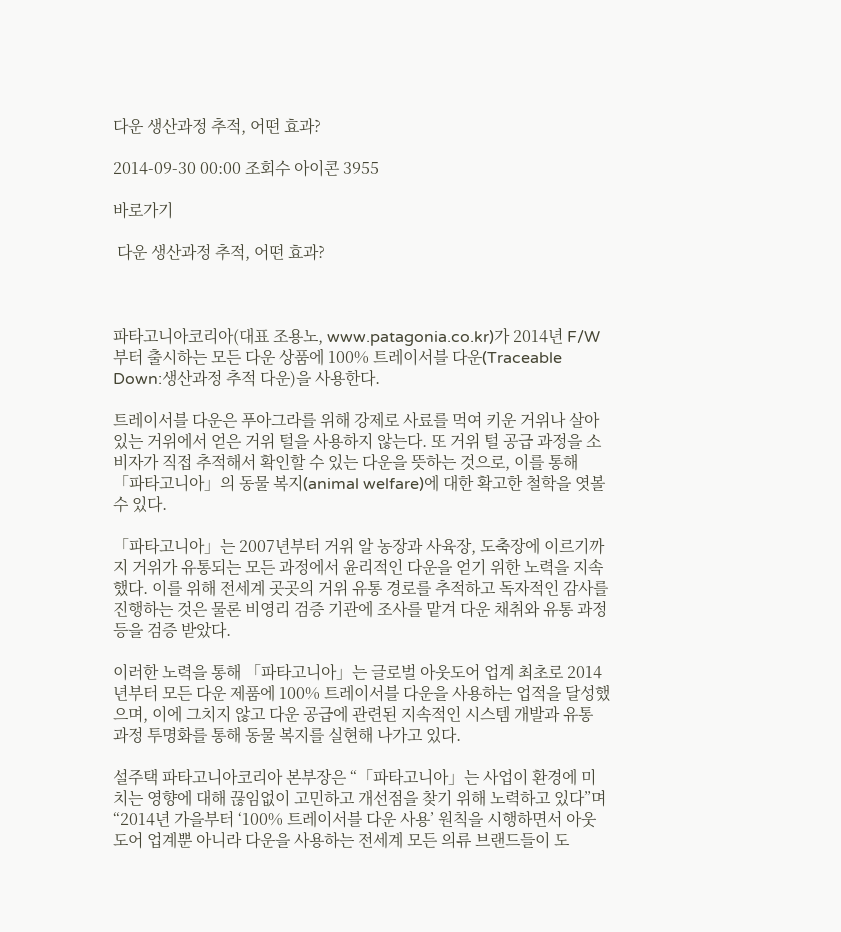다운 생산과정 추적, 어떤 효과?

2014-09-30 00:00 조회수 아이콘 3955

바로가기

 다운 생산과정 추적, 어떤 효과?



파타고니아코리아(대표 조용노, www.patagonia.co.kr)가 2014년 F/W부터 출시하는 모든 다운 상품에 100% 트레이서블 다운(Traceable Down:생산과정 추적 다운)을 사용한다.

트레이서블 다운은 푸아그라를 위해 강제로 사료를 먹여 키운 거위나 살아있는 거위에서 얻은 거위 털을 사용하지 않는다. 또 거위 털 공급 과정을 소비자가 직접 추적해서 확인할 수 있는 다운을 뜻하는 것으로, 이를 통해 「파타고니아」의 동물 복지(animal welfare)에 대한 확고한 철학을 엿볼 수 있다.

「파타고니아」는 2007년부터 거위 알 농장과 사육장, 도축장에 이르기까지 거위가 유통되는 모든 과정에서 윤리적인 다운을 얻기 위한 노력을 지속했다. 이를 위해 전세계 곳곳의 거위 유통 경로를 추적하고 독자적인 감사를 진행하는 것은 물론 비영리 검증 기관에 조사를 맡겨 다운 채취와 유통 과정 등을 검증 받았다.

이러한 노력을 통해 「파타고니아」는 글로벌 아웃도어 업계 최초로 2014년부터 모든 다운 제품에 100% 트레이서블 다운을 사용하는 업적을 달성했으며, 이에 그치지 않고 다운 공급에 관련된 지속적인 시스템 개발과 유통 과정 투명화를 통해 동물 복지를 실현해 나가고 있다.

설주택 파타고니아코리아 본부장은 “「파타고니아」는 사업이 환경에 미치는 영향에 대해 끊임없이 고민하고 개선점을 찾기 위해 노력하고 있다”며 “2014년 가을부터 ‘100% 트레이서블 다운 사용’ 원칙을 시행하면서 아웃도어 업계뿐 아니라 다운을 사용하는 전세계 모든 의류 브랜드들이 도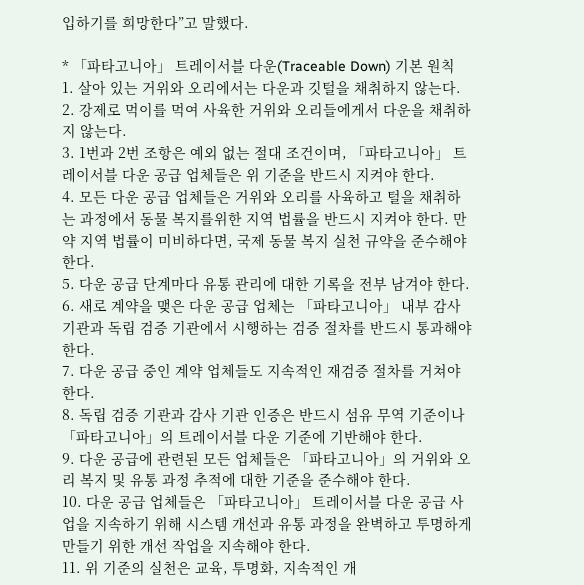입하기를 희망한다”고 말했다.

* 「파타고니아」 트레이서블 다운(Traceable Down) 기본 원칙
1. 살아 있는 거위와 오리에서는 다운과 깃털을 채취하지 않는다.
2. 강제로 먹이를 먹여 사육한 거위와 오리들에게서 다운을 채취하지 않는다.
3. 1번과 2번 조항은 예외 없는 절대 조건이며, 「파타고니아」 트레이서블 다운 공급 업체들은 위 기준을 반드시 지켜야 한다.
4. 모든 다운 공급 업체들은 거위와 오리를 사육하고 털을 채취하는 과정에서 동물 복지를위한 지역 법률을 반드시 지켜야 한다. 만약 지역 법률이 미비하다면, 국제 동물 복지 실천 규약을 준수해야 한다.
5. 다운 공급 단계마다 유통 관리에 대한 기록을 전부 남겨야 한다.
6. 새로 계약을 맺은 다운 공급 업체는 「파타고니아」 내부 감사 기관과 독립 검증 기관에서 시행하는 검증 절차를 반드시 통과해야 한다.
7. 다운 공급 중인 계약 업체들도 지속적인 재검증 절차를 거쳐야 한다.
8. 독립 검증 기관과 감사 기관 인증은 반드시 섬유 무역 기준이나 「파타고니아」의 트레이서블 다운 기준에 기반해야 한다.
9. 다운 공급에 관련된 모든 업체들은 「파타고니아」의 거위와 오리 복지 및 유통 과정 추적에 대한 기준을 준수해야 한다.
10. 다운 공급 업체들은 「파타고니아」 트레이서블 다운 공급 사업을 지속하기 위해 시스템 개선과 유통 과정을 완벽하고 투명하게 만들기 위한 개선 작업을 지속해야 한다.
11. 위 기준의 실천은 교육, 투명화, 지속적인 개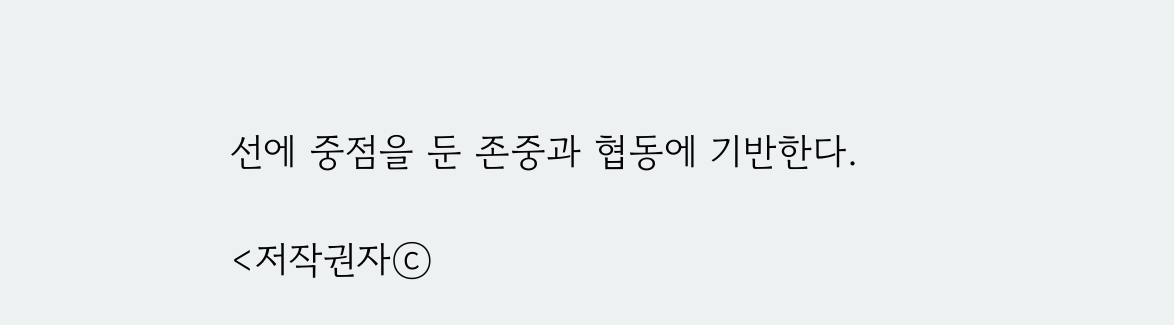선에 중점을 둔 존중과 협동에 기반한다.

<저작권자ⓒ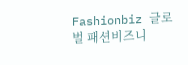Fashionbiz 글로벌 패션비즈니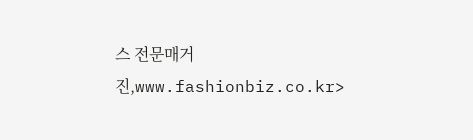스 전문매거진,www.fashionbiz.co.kr>